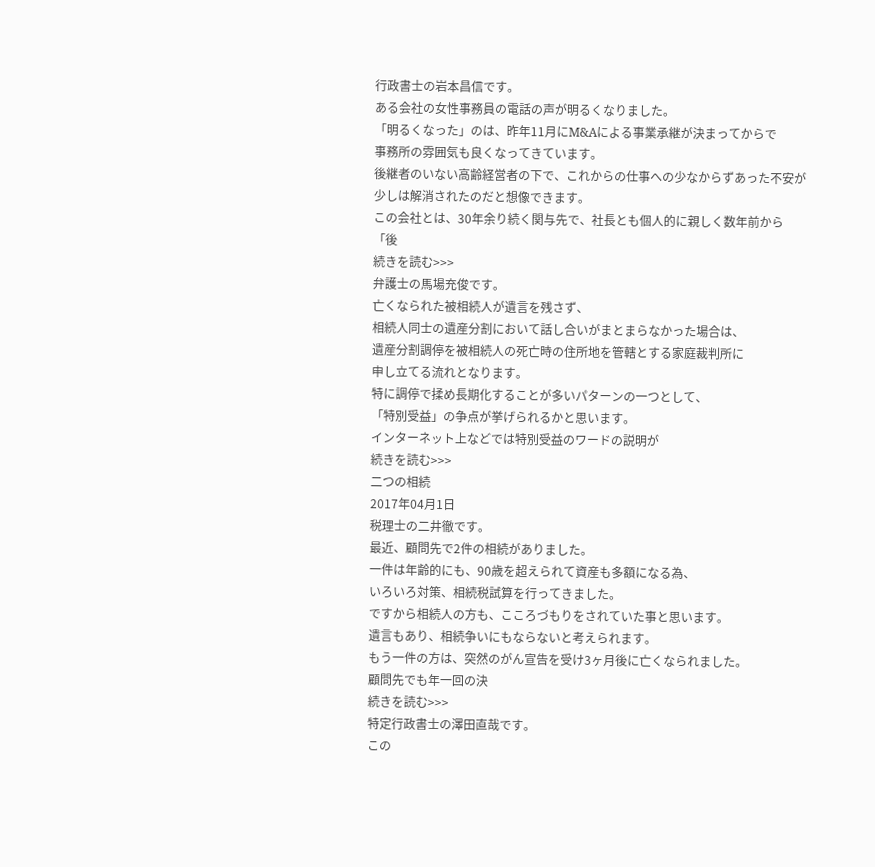行政書士の岩本昌信です。
ある会社の女性事務員の電話の声が明るくなりました。
「明るくなった」のは、昨年11月にM&Aによる事業承継が決まってからで
事務所の雰囲気も良くなってきています。
後継者のいない高齢経営者の下で、これからの仕事への少なからずあった不安が
少しは解消されたのだと想像できます。
この会社とは、30年余り続く関与先で、社長とも個人的に親しく数年前から
「後
続きを読む>>>
弁護士の馬場充俊です。
亡くなられた被相続人が遺言を残さず、
相続人同士の遺産分割において話し合いがまとまらなかった場合は、
遺産分割調停を被相続人の死亡時の住所地を管轄とする家庭裁判所に
申し立てる流れとなります。
特に調停で揉め長期化することが多いパターンの一つとして、
「特別受益」の争点が挙げられるかと思います。
インターネット上などでは特別受益のワードの説明が
続きを読む>>>
二つの相続
2017年04月1日
税理士の二井徹です。
最近、顧問先で2件の相続がありました。
一件は年齢的にも、90歳を超えられて資産も多額になる為、
いろいろ対策、相続税試算を行ってきました。
ですから相続人の方も、こころづもりをされていた事と思います。
遺言もあり、相続争いにもならないと考えられます。
もう一件の方は、突然のがん宣告を受け3ヶ月後に亡くなられました。
顧問先でも年一回の決
続きを読む>>>
特定行政書士の澤田直哉です。
この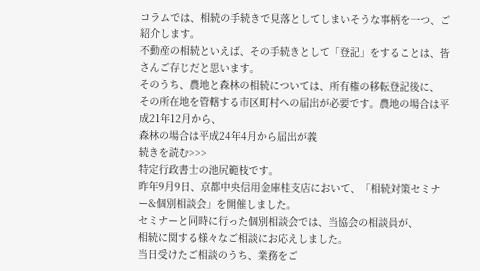コラムでは、相続の手続きで見落としてしまいそうな事柄を一つ、ご紹介します。
不動産の相続といえば、その手続きとして「登記」をすることは、皆さんご存じだと思います。
そのうち、農地と森林の相続については、所有権の移転登記後に、
その所在地を管轄する市区町村への届出が必要です。農地の場合は平成21年12月から、
森林の場合は平成24年4月から届出が義
続きを読む>>>
特定行政書士の池尻範枝です。
昨年9月9日、京都中央信用金庫桂支店において、「相続対策セミナー&個別相談会」を開催しました。
セミナーと同時に行った個別相談会では、当協会の相談員が、
相続に関する様々なご相談にお応えしました。
当日受けたご相談のうち、業務をご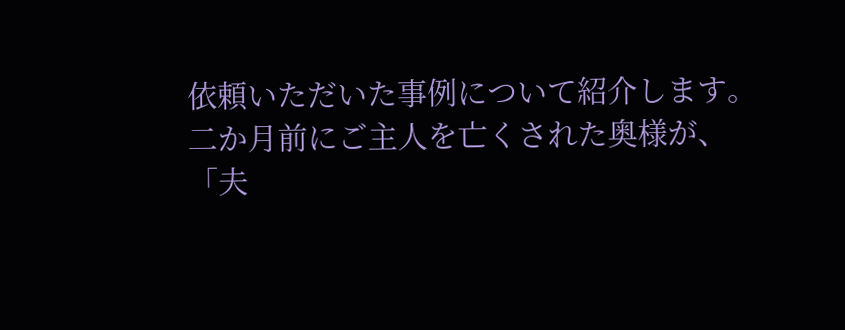依頼いただいた事例について紹介します。
二か月前にご主人を亡くされた奥様が、
「夫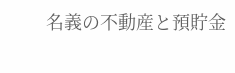名義の不動産と預貯金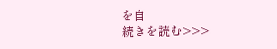を自
続きを読む>>>